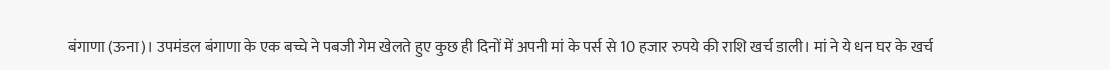बंगाणा (ऊना)। उपमंडल बंगाणा के एक बच्चे ने पबजी गेम खेलते हुए कुछ ही दिनों में अपनी मां के पर्स से 10 हजार रुपये की राशि खर्च डाली। मां ने ये धन घर के खर्च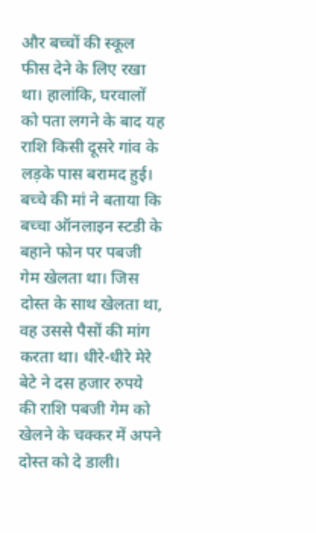और बच्चों की स्कूल फीस देने के लिए रखा था। हालांकि, घरवालों को पता लगने के बाद यह राशि किसी दूसरे गांव के लड़के पास बरामद हुई।
बच्चे की मां ने बताया कि बच्चा ऑनलाइन स्टडी के बहाने फोन पर पबजी गेम खेलता था। जिस दोस्त के साथ खेलता था, वह उससे पैसों की मांग करता था। धीरे-धीरे मेरे बेटे ने दस हजार रुपये की राशि पबजी गेम को खेलने के चक्कर में अपने दोस्त को दे डाली।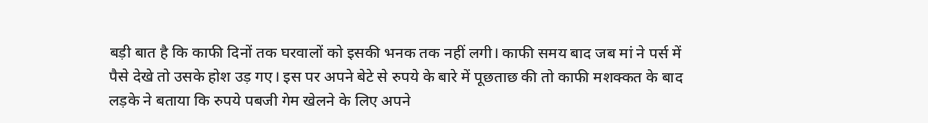बड़ी बात है कि काफी दिनों तक घरवालों को इसकी भनक तक नहीं लगी। काफी समय बाद जब मां ने पर्स में पैसे देखे तो उसके होश उड़ गए। इस पर अपने बेटे से रुपये के बारे में पूछताछ की तो काफी मशक्कत के बाद लड़के ने बताया कि रुपये पबजी गेम खेलने के लिए अपने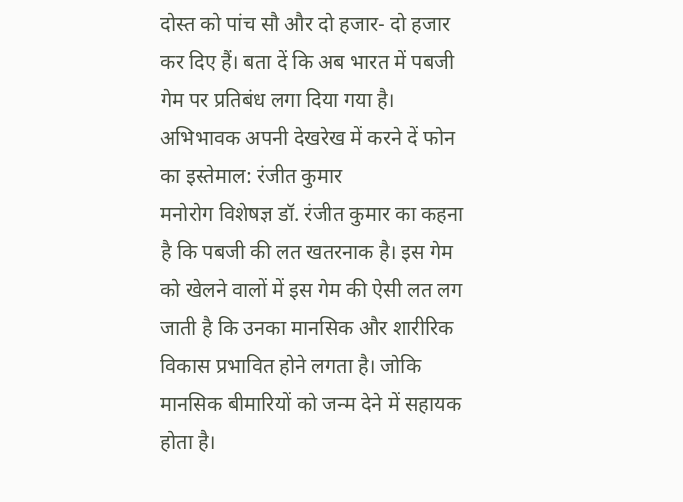दोस्त को पांच सौ और दो हजार- दो हजार कर दिए हैं। बता दें कि अब भारत में पबजी गेम पर प्रतिबंध लगा दिया गया है।
अभिभावक अपनी देखरेख में करने दें फोन का इस्तेमाल: रंजीत कुमार
मनोरोग विशेषज्ञ डॉ. रंजीत कुमार का कहना है कि पबजी की लत खतरनाक है। इस गेम को खेलने वालों में इस गेम की ऐसी लत लग जाती है कि उनका मानसिक और शारीरिक विकास प्रभावित होने लगता है। जोकि मानसिक बीमारियों को जन्म देने में सहायक होता है।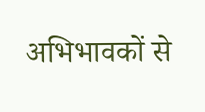अभिभावकों से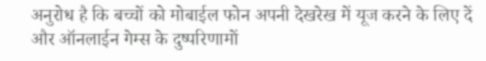अनुरोध है कि बच्चों को मोबाईल फोन अपनी देखरेख में यूज करने के लिए दें और ऑनलाईन गेम्स के दुष्परिणामों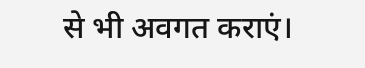से भी अवगत कराएं।